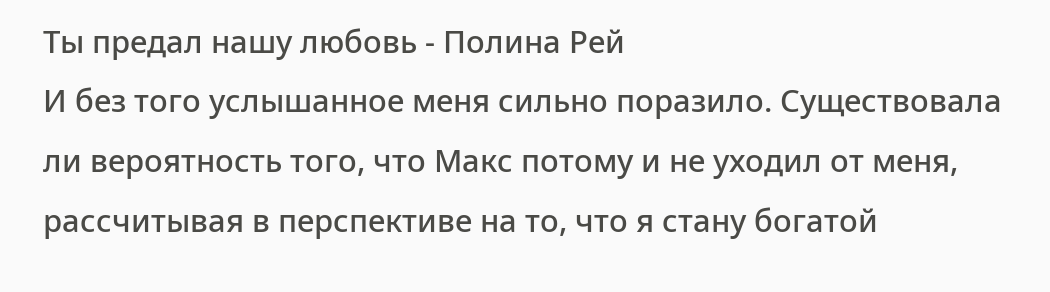Ты предал нашу любовь - Полина Рей
И без того услышанное меня сильно поразило. Существовала ли вероятность того, что Макс потому и не уходил от меня, рассчитывая в перспективе на то, что я стану богатой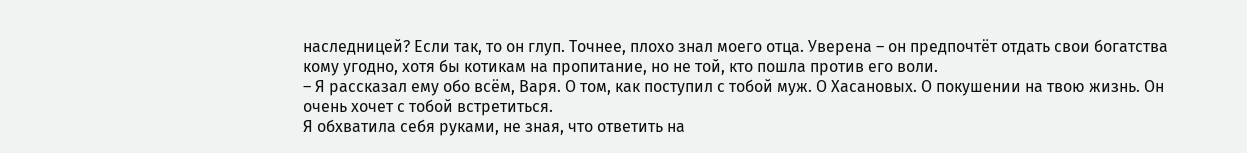наследницей? Если так, то он глуп. Точнее, плохо знал моего отца. Уверена – он предпочтёт отдать свои богатства кому угодно, хотя бы котикам на пропитание, но не той, кто пошла против его воли.
– Я рассказал ему обо всём, Варя. О том, как поступил с тобой муж. О Хасановых. О покушении на твою жизнь. Он очень хочет с тобой встретиться.
Я обхватила себя руками, не зная, что ответить на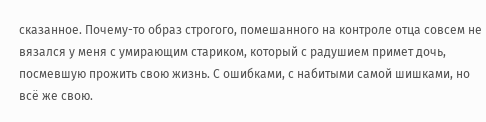сказанное. Почему-то образ строгого, помешанного на контроле отца совсем не вязался у меня с умирающим стариком, который с радушием примет дочь, посмевшую прожить свою жизнь. С ошибками, с набитыми самой шишками, но всё же свою.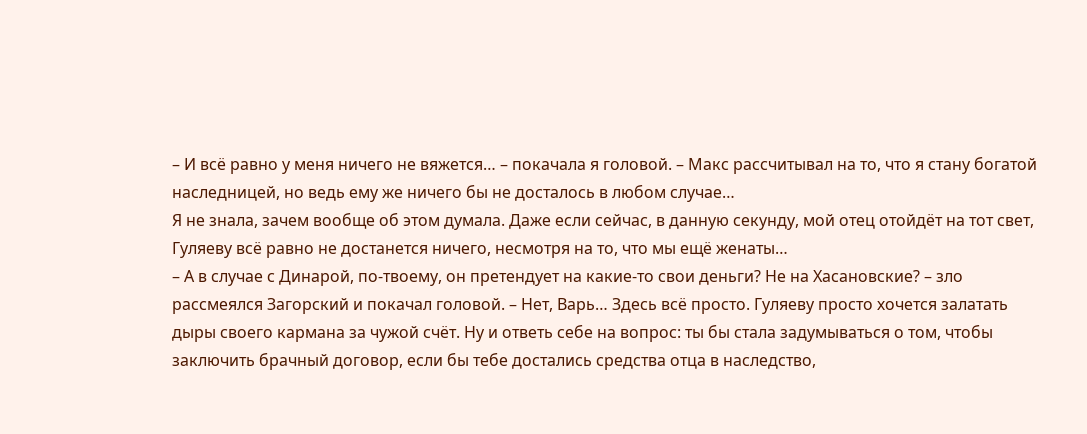– И всё равно у меня ничего не вяжется… – покачала я головой. – Макс рассчитывал на то, что я стану богатой наследницей, но ведь ему же ничего бы не досталось в любом случае…
Я не знала, зачем вообще об этом думала. Даже если сейчас, в данную секунду, мой отец отойдёт на тот свет, Гуляеву всё равно не достанется ничего, несмотря на то, что мы ещё женаты…
– А в случае с Динарой, по-твоему, он претендует на какие-то свои деньги? Не на Хасановские? – зло рассмеялся Загорский и покачал головой. – Нет, Варь… Здесь всё просто. Гуляеву просто хочется залатать дыры своего кармана за чужой счёт. Ну и ответь себе на вопрос: ты бы стала задумываться о том, чтобы заключить брачный договор, если бы тебе достались средства отца в наследство,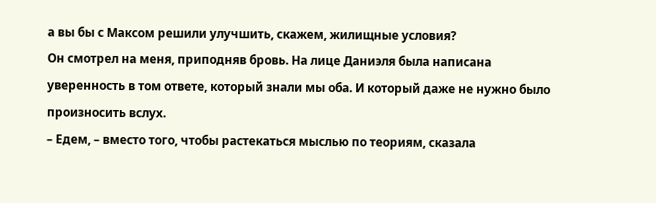а вы бы с Максом решили улучшить, скажем, жилищные условия?
Он смотрел на меня, приподняв бровь. На лице Даниэля была написана уверенность в том ответе, который знали мы оба. И который даже не нужно было произносить вслух.
– Едем, – вместо того, чтобы растекаться мыслью по теориям, сказала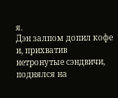я.
Дэн залпом допил кофе и, прихватив нетронутые сэндвичи, поднялся на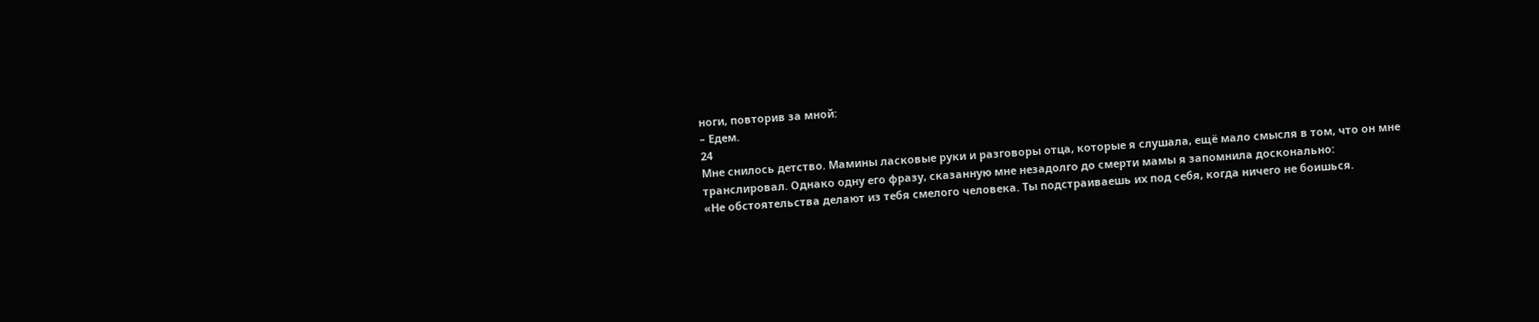ноги, повторив за мной:
– Едем.
24
Мне снилось детство. Мамины ласковые руки и разговоры отца, которые я слушала, ещё мало смысля в том, что он мне транслировал. Однако одну его фразу, сказанную мне незадолго до смерти мамы я запомнила досконально:
«Не обстоятельства делают из тебя смелого человека. Ты подстраиваешь их под себя, когда ничего не боишься.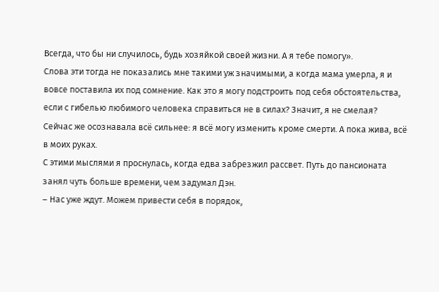Всегда, что бы ни случилось, будь хозяйкой своей жизни. А я тебе помогу».
Слова эти тогда не показались мне такими уж значимыми, а когда мама умерла, я и вовсе поставила их под сомнение. Как это я могу подстроить под себя обстоятельства, если с гибелью любимого человека справиться не в силах? Значит, я не смелая?
Сейчас же осознавала всё сильнее: я всё могу изменить кроме смерти. А пока жива, всё в моих руках.
С этими мыслями я проснулась, когда едва забрезжил рассвет. Путь до пансионата занял чуть больше времени, чем задумал Дэн.
– Нас уже ждут. Можем привести себя в порядок,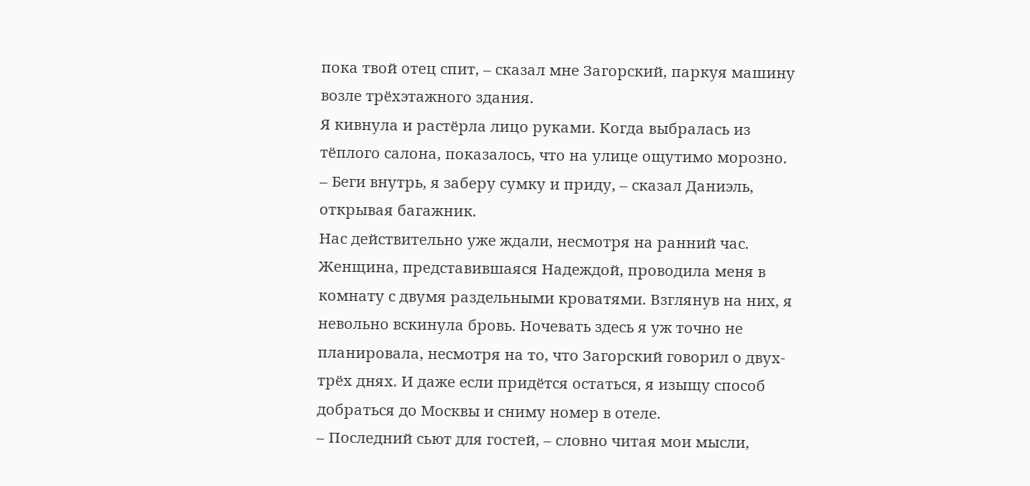пока твой отец спит, – сказал мне Загорский, паркуя машину возле трёхэтажного здания.
Я кивнула и растёрла лицо руками. Когда выбралась из тёплого салона, показалось, что на улице ощутимо морозно.
– Беги внутрь, я заберу сумку и приду, – сказал Даниэль, открывая багажник.
Нас действительно уже ждали, несмотря на ранний час. Женщина, представившаяся Надеждой, проводила меня в комнату с двумя раздельными кроватями. Взглянув на них, я невольно вскинула бровь. Ночевать здесь я уж точно не планировала, несмотря на то, что Загорский говорил о двух-трёх днях. И даже если придётся остаться, я изыщу способ добраться до Москвы и сниму номер в отеле.
– Последний сьют для гостей, – словно читая мои мысли,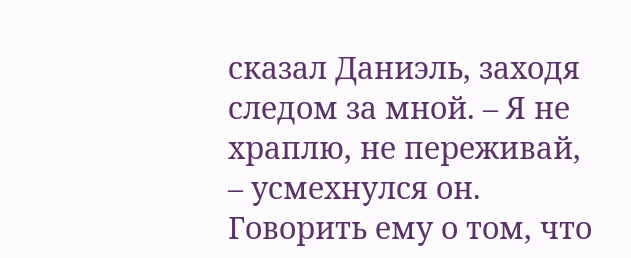сказал Даниэль, заходя следом за мной. – Я не храплю, не переживай, – усмехнулся он.
Говорить ему о том, что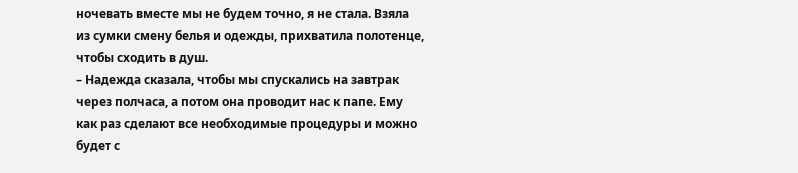ночевать вместе мы не будем точно, я не стала. Взяла из сумки смену белья и одежды, прихватила полотенце, чтобы сходить в душ.
– Надежда сказала, чтобы мы спускались на завтрак через полчаса, а потом она проводит нас к папе. Ему как раз сделают все необходимые процедуры и можно будет с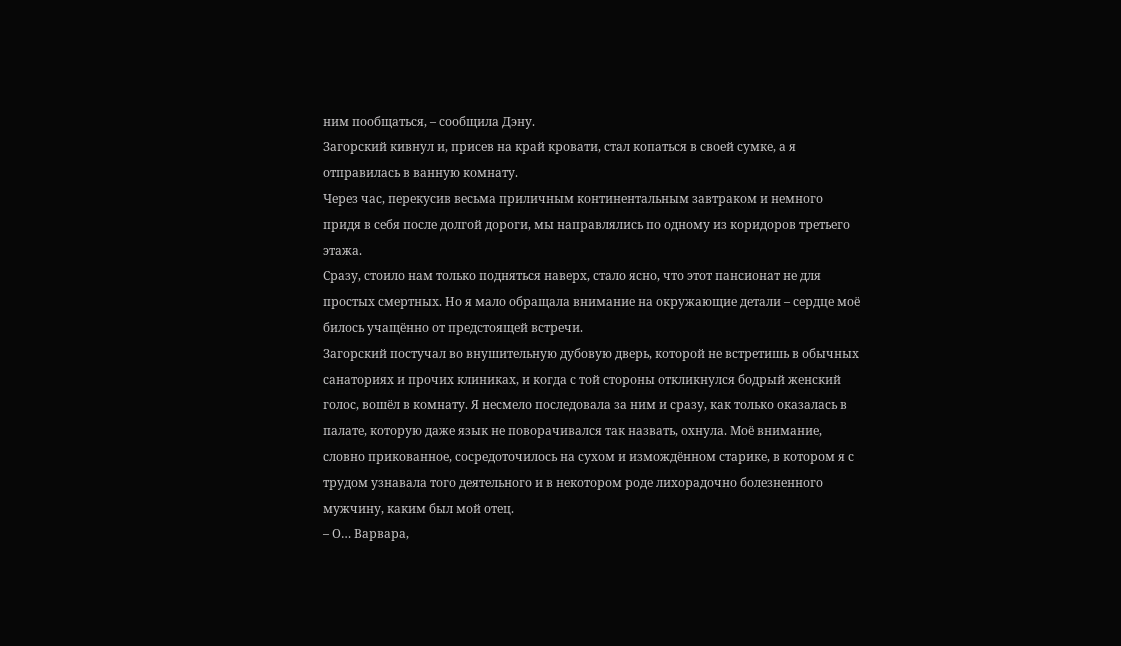ним пообщаться, – сообщила Дэну.
Загорский кивнул и, присев на край кровати, стал копаться в своей сумке, а я отправилась в ванную комнату.
Через час, перекусив весьма приличным континентальным завтраком и немного придя в себя после долгой дороги, мы направлялись по одному из коридоров третьего этажа.
Сразу, стоило нам только подняться наверх, стало ясно, что этот пансионат не для простых смертных. Но я мало обращала внимание на окружающие детали – сердце моё билось учащённо от предстоящей встречи.
Загорский постучал во внушительную дубовую дверь, которой не встретишь в обычных санаториях и прочих клиниках, и когда с той стороны откликнулся бодрый женский голос, вошёл в комнату. Я несмело последовала за ним и сразу, как только оказалась в палате, которую даже язык не поворачивался так назвать, охнула. Моё внимание, словно прикованное, сосредоточилось на сухом и измождённом старике, в котором я с трудом узнавала того деятельного и в некотором роде лихорадочно болезненного мужчину, каким был мой отец.
– О… Варвара,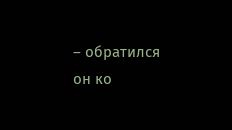– обратился он ко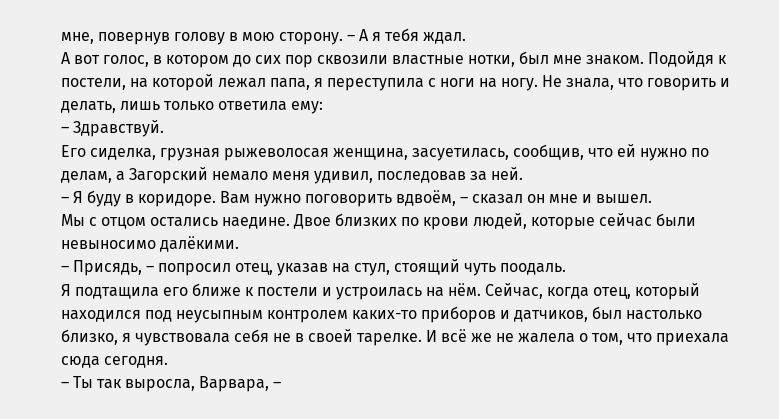мне, повернув голову в мою сторону. – А я тебя ждал.
А вот голос, в котором до сих пор сквозили властные нотки, был мне знаком. Подойдя к постели, на которой лежал папа, я переступила с ноги на ногу. Не знала, что говорить и делать, лишь только ответила ему:
– Здравствуй.
Его сиделка, грузная рыжеволосая женщина, засуетилась, сообщив, что ей нужно по делам, а Загорский немало меня удивил, последовав за ней.
– Я буду в коридоре. Вам нужно поговорить вдвоём, – сказал он мне и вышел.
Мы с отцом остались наедине. Двое близких по крови людей, которые сейчас были невыносимо далёкими.
– Присядь, – попросил отец, указав на стул, стоящий чуть поодаль.
Я подтащила его ближе к постели и устроилась на нём. Сейчас, когда отец, который находился под неусыпным контролем каких-то приборов и датчиков, был настолько близко, я чувствовала себя не в своей тарелке. И всё же не жалела о том, что приехала сюда сегодня.
– Ты так выросла, Варвара, –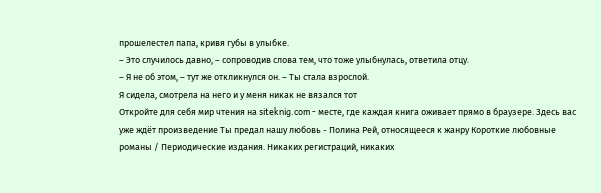прошелестел папа, кривя губы в улыбке.
– Это случилось давно, – сопроводив слова тем, что тоже улыбнулась, ответила отцу.
– Я не об этом, – тут же откликнулся он. – Ты стала взрослой.
Я сидела, смотрела на него и у меня никак не вязался тот
Откройте для себя мир чтения на siteknig.com - месте, где каждая книга оживает прямо в браузере. Здесь вас уже ждёт произведение Ты предал нашу любовь - Полина Рей, относящееся к жанру Короткие любовные романы / Периодические издания. Никаких регистраций, никаких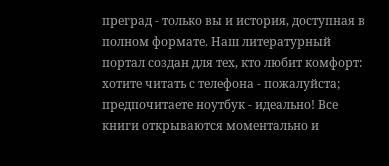преград - только вы и история, доступная в полном формате. Наш литературный портал создан для тех, кто любит комфорт: хотите читать с телефона - пожалуйста; предпочитаете ноутбук - идеально! Все книги открываются моментально и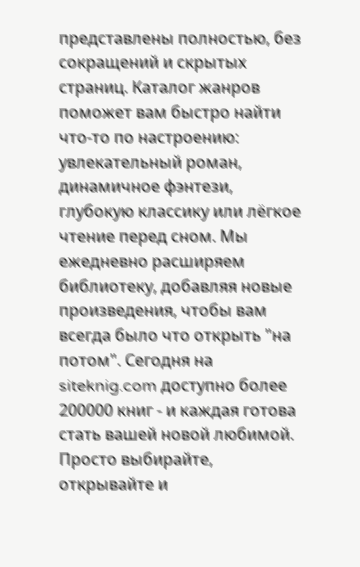представлены полностью, без сокращений и скрытых страниц. Каталог жанров поможет вам быстро найти что-то по настроению: увлекательный роман, динамичное фэнтези, глубокую классику или лёгкое чтение перед сном. Мы ежедневно расширяем библиотеку, добавляя новые произведения, чтобы вам всегда было что открыть "на потом". Сегодня на siteknig.com доступно более 200000 книг - и каждая готова стать вашей новой любимой. Просто выбирайте, открывайте и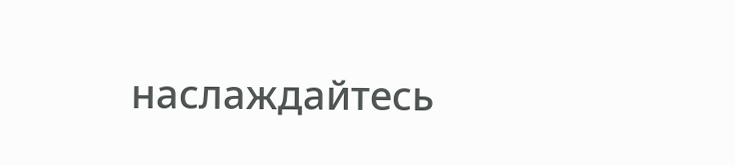наслаждайтесь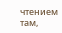чтением там,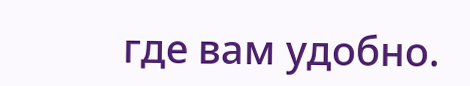где вам удобно.